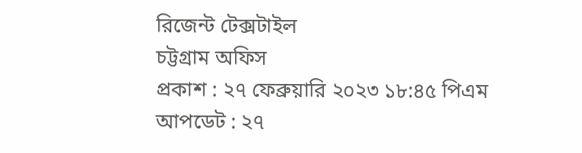রিজেন্ট টেক্সটাইল
চট্টগ্রাম অফিস
প্রকাশ : ২৭ ফেব্রুয়ারি ২০২৩ ১৮:৪৫ পিএম
আপডেট : ২৭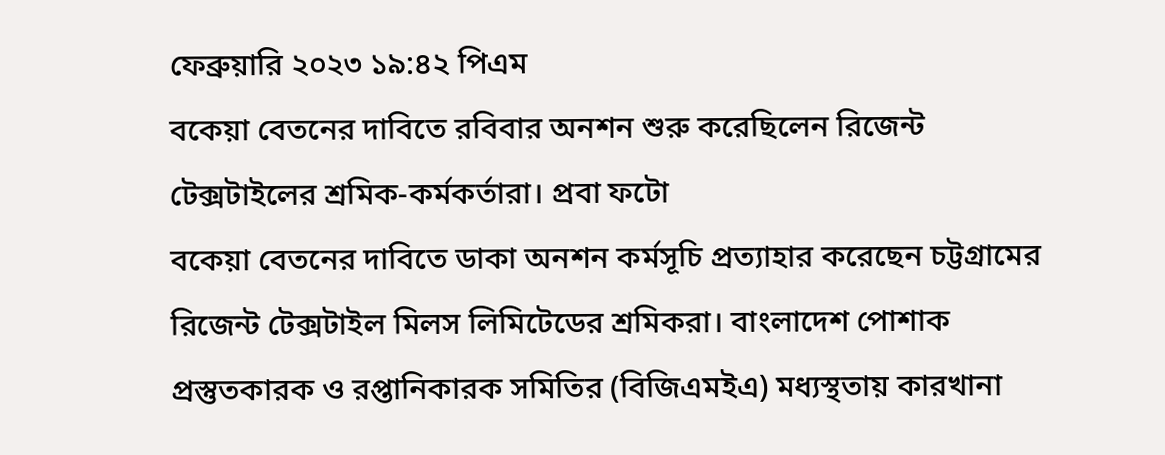ফেব্রুয়ারি ২০২৩ ১৯:৪২ পিএম
বকেয়া বেতনের দাবিতে রবিবার অনশন শুরু করেছিলেন রিজেন্ট টেক্সটাইলের শ্রমিক-কর্মকর্তারা। প্রবা ফটো
বকেয়া বেতনের দাবিতে ডাকা অনশন কর্মসূচি প্রত্যাহার করেছেন চট্টগ্রামের রিজেন্ট টেক্সটাইল মিলস লিমিটেডের শ্রমিকরা। বাংলাদেশ পোশাক প্রস্তুতকারক ও রপ্তানিকারক সমিতির (বিজিএমইএ) মধ্যস্থতায় কারখানা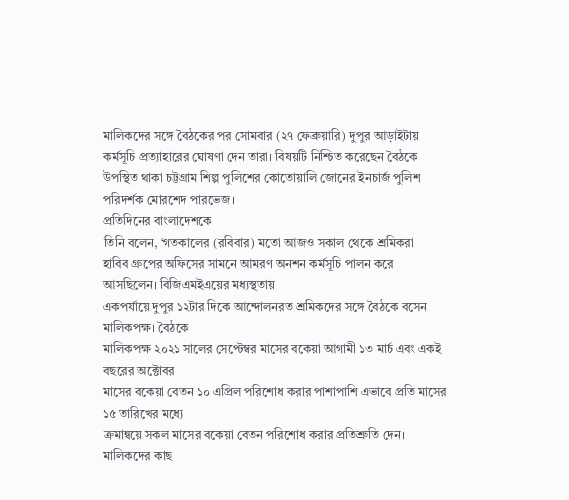মালিকদের সঙ্গে বৈঠকের পর সোমবার (২৭ ফেব্রুয়ারি) দুপুর আড়াইটায় কর্মসূচি প্রত্যাহারের ঘোষণা দেন তারা। বিষয়টি নিশ্চিত করেছেন বৈঠকে উপস্থিত থাকা চট্টগ্রাম শিল্প পুলিশের কোতোয়ালি জোনের ইনচার্জ পুলিশ পরিদর্শক মোরশেদ পারভেজ।
প্রতিদিনের বাংলাদেশকে
তিনি বলেন, ‘গতকালের (রবিবার) মতো আজও সকাল থেকে শ্রমিকরা
হাবিব গ্রুপের অফিসের সামনে আমরণ অনশন কর্মসূচি পালন করে আসছিলেন। বিজিএমইএয়ের মধ্যস্থতায়
একপর্যায়ে দুপুর ১২টার দিকে আন্দোলনরত শ্রমিকদের সঙ্গে বৈঠকে বসেন মালিকপক্ষ। বৈঠকে
মালিকপক্ষ ২০২১ সালের সেপ্টেম্বর মাসের বকেয়া আগামী ১৩ মার্চ এবং একই বছরের অক্টোবর
মাসের বকেয়া বেতন ১০ এপ্রিল পরিশোধ করার পাশাপাশি এভাবে প্রতি মাসের ১৫ তারিখের মধ্যে
ক্রমান্বয়ে সকল মাসের বকেয়া বেতন পরিশোধ করার প্রতিশ্রুতি দেন। মালিকদের কাছ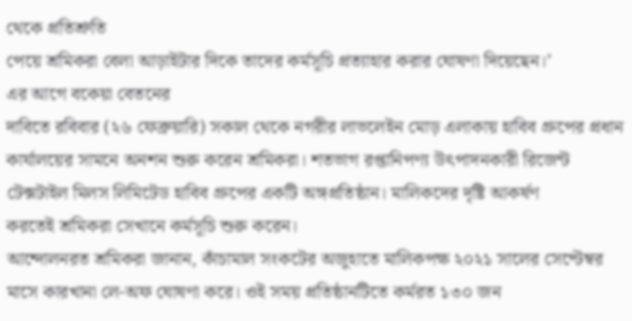থেকে প্রতিশ্রুতি
পেয়ে শ্রমিকরা বেলা আড়াইটার দিকে তাদের কর্মসূচি প্রত্যাহার করার ঘোষণা দিয়েছেন।’
এর আগে বকেয়া বেতনের
দাবিতে রবিবার (২৬ ফেব্রুয়ারি) সকাল থেকে নগরীর লাভলেইন মোড় এলাকায় হাবিব গ্রুপের প্রধান
কার্যালয়ের সামনে অনশন শুরু করেন শ্রমিকরা। শতভাগ রপ্তানিপণ্য উৎপাদনকারী রিজেন্ট
টেক্সটাইল মিলস লিমিটেড হাবিব গ্রুপের একটি অঙ্গপ্রতিষ্ঠান। মালিকদের দৃষ্টি আকর্ষণ
করতেই শ্রমিকরা সেখানে কর্মসূচি শুরু করেন।
আন্দোলনরত শ্রমিকরা জানান, কাঁচামাল সংকটের অজুহাতে মালিকপক্ষ ২০২১ সালের সেপ্টেম্বর মাসে কারখানা লে-অফ ঘোষণা করে। ওই সময় প্রতিষ্ঠানটিতে কর্মরত ১৩০ জন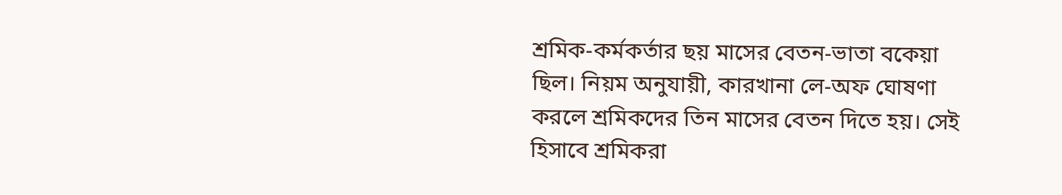শ্রমিক-কর্মকর্তার ছয় মাসের বেতন-ভাতা বকেয়া ছিল। নিয়ম অনুযায়ী, কারখানা লে-অফ ঘোষণা করলে শ্রমিকদের তিন মাসের বেতন দিতে হয়। সেই হিসাবে শ্রমিকরা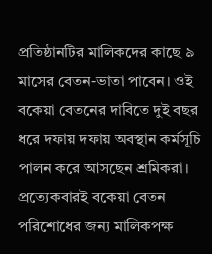প্রতিষ্ঠানটির মালিকদের কাছে ৯ মাসের বেতন-ভাতা পাবেন। ওই বকেয়া বেতনের দাবিতে দুই বছর ধরে দফায় দফায় অবস্থান কর্মসূচি পালন করে আসছেন শ্রমিকরা। প্রত্যেকবারই বকেয়া বেতন পরিশোধের জন্য মালিকপক্ষ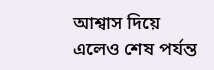আশ্বাস দিয়ে এলেও শেষ পর্যন্ত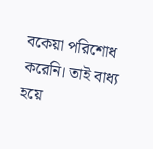বকেয়া পরিশোধ করেনি। তাই বাধ্য হয়ে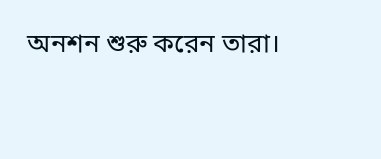অনশন শুরু করেন তারা।